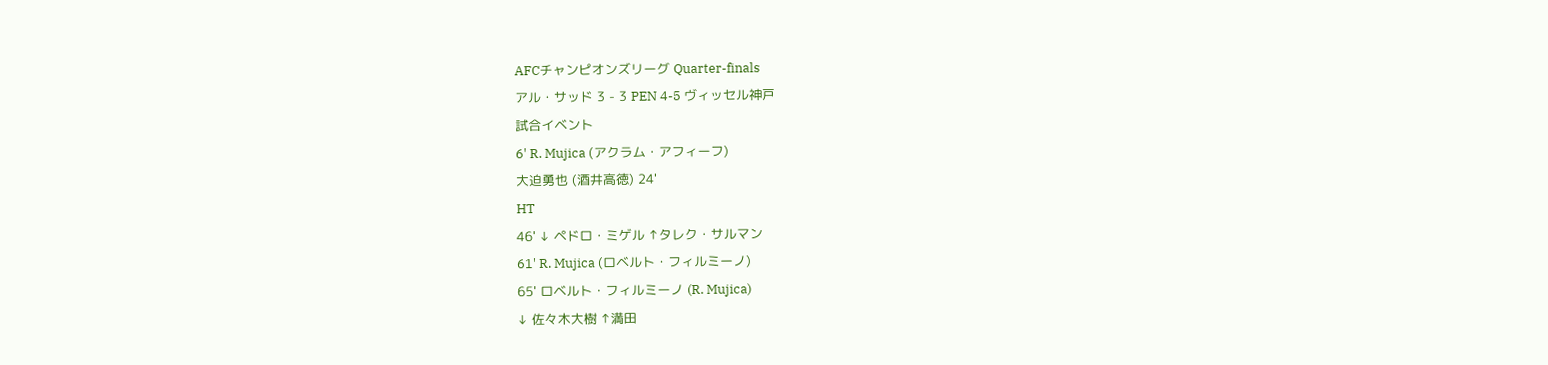AFCチャンピオンズリーグ Quarter-finals
アル・サッド 3 - 3 PEN 4-5 ヴィッセル神戸
試合イベント
6' R. Mujica (アクラム・アフィーフ)
大迫勇也 (酒井高徳) 24'
HT
46' ↓ ペドロ・ミゲル ↑タレク・サルマン
61' R. Mujica (ロベルト・フィルミーノ)
65' ロベルト・フィルミーノ (R. Mujica)
↓ 佐々木大樹 ↑満田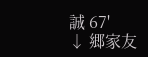誠 67'
↓ 郷家友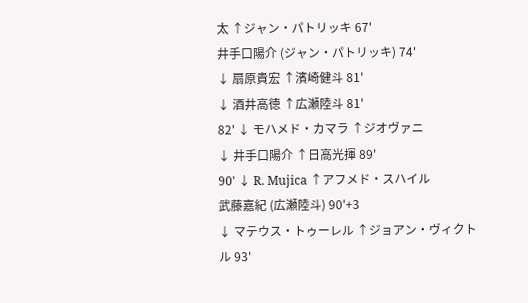太 ↑ジャン・パトリッキ 67'
井手口陽介 (ジャン・パトリッキ) 74'
↓ 扇原貴宏 ↑濱崎健斗 81'
↓ 酒井高徳 ↑広瀬陸斗 81'
82' ↓ モハメド・カマラ ↑ジオヴァニ
↓ 井手口陽介 ↑日高光揮 89'
90' ↓ R. Mujica ↑アフメド・スハイル
武藤嘉紀 (広瀬陸斗) 90'+3
↓ マテウス・トゥーレル ↑ジョアン・ヴィクトル 93'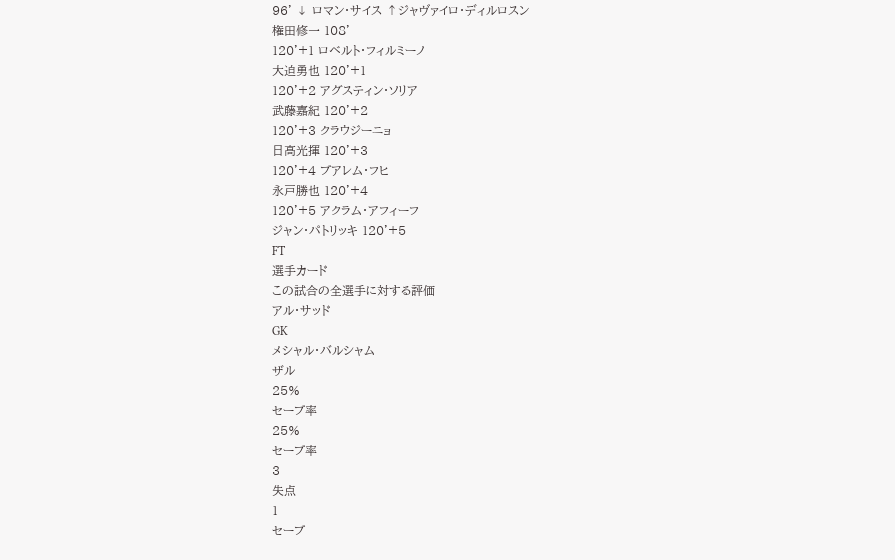96' ↓ ロマン・サイス ↑ジャヴァイロ・ディルロスン
権田修一 108'
120'+1 ロベルト・フィルミーノ
大迫勇也 120'+1
120'+2 アグスティン・ソリア
武藤嘉紀 120'+2
120'+3 クラウジーニョ
日高光揮 120'+3
120'+4 ブアレム・フヒ
永戸勝也 120'+4
120'+5 アクラム・アフィーフ
ジャン・パトリッキ 120'+5
FT
選手カード
この試合の全選手に対する評価
アル・サッド
GK
メシャル・バルシャム
ザル
25%
セーブ率
25%
セーブ率
3
失点
1
セーブ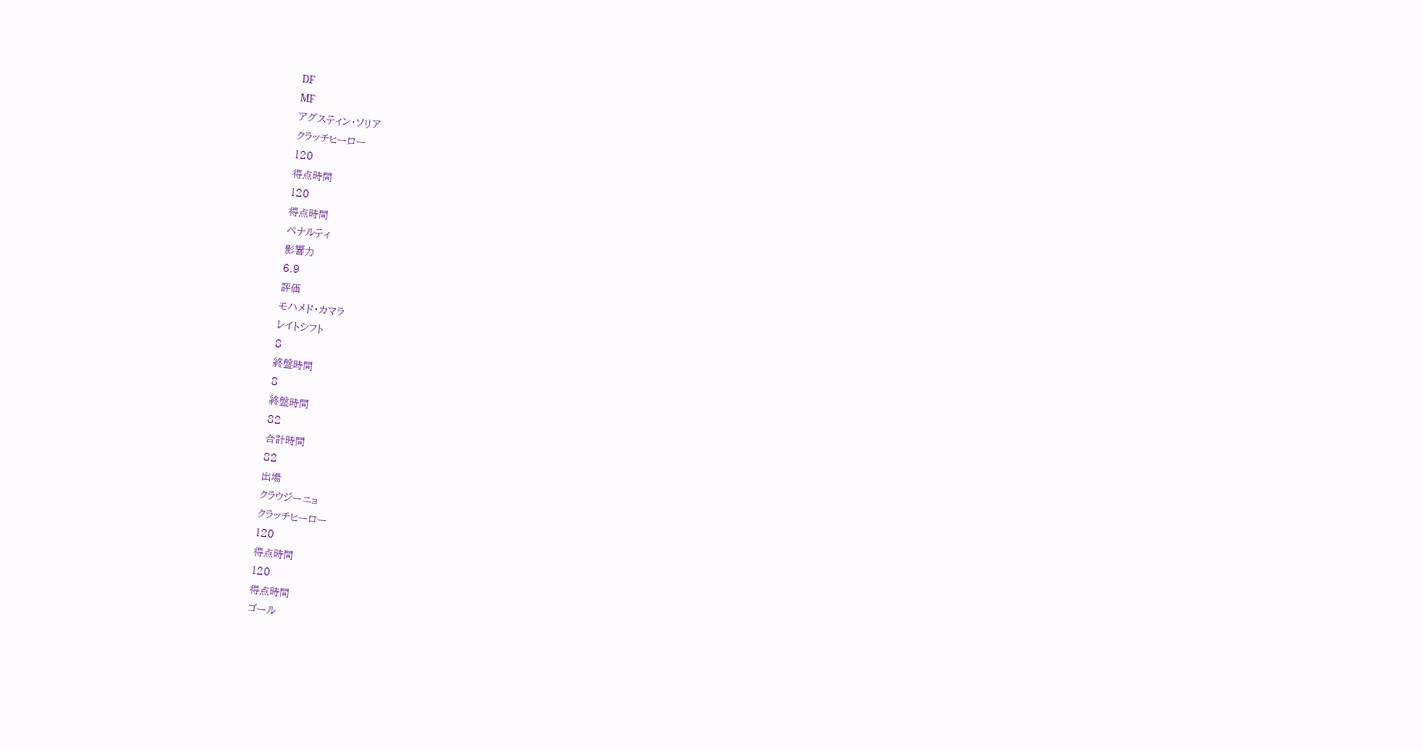DF
MF
アグスティン・ソリア
クラッチヒーロー
120
得点時間
120
得点時間
ペナルティ
影響力
6.9
評価
モハメド・カマラ
レイトシフト
8
終盤時間
8
終盤時間
82
合計時間
82
出場
クラウジーニョ
クラッチヒーロー
120
得点時間
120
得点時間
ゴール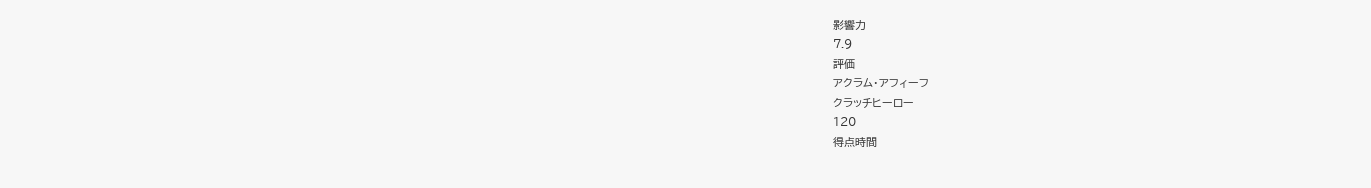影響力
7.9
評価
アクラム・アフィーフ
クラッチヒーロー
120
得点時間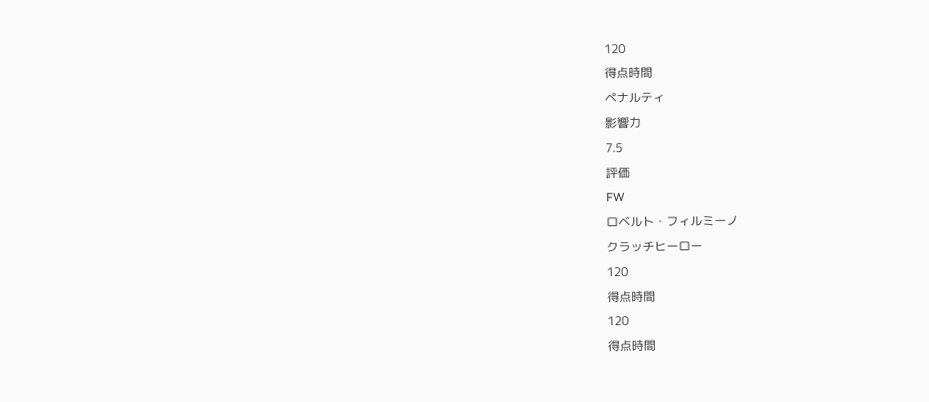120
得点時間
ペナルティ
影響力
7.5
評価
FW
ロベルト・フィルミーノ
クラッチヒーロー
120
得点時間
120
得点時間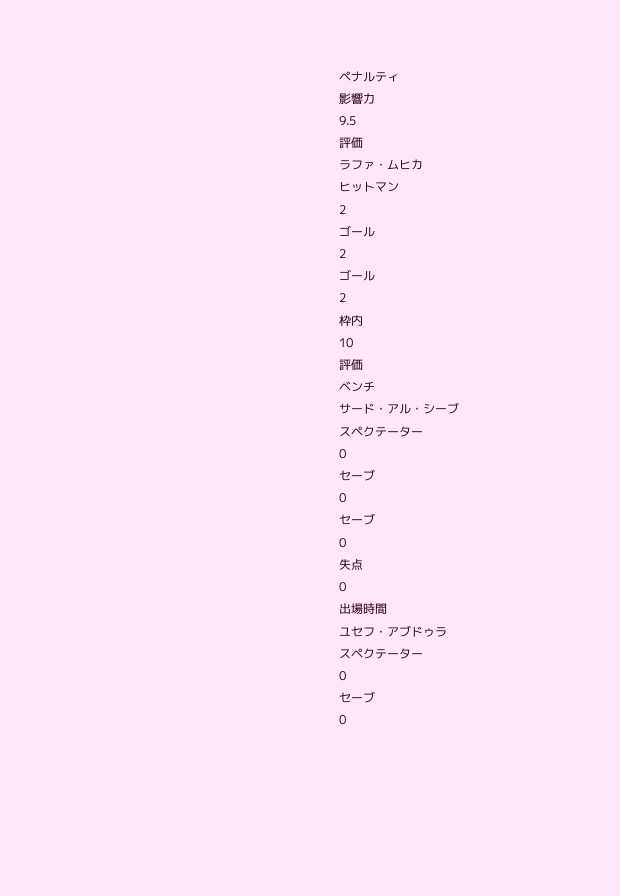ペナルティ
影響力
9.5
評価
ラファ・ムヒカ
ヒットマン
2
ゴール
2
ゴール
2
枠内
10
評価
ベンチ
サード・アル・シーブ
スペクテーター
0
セーブ
0
セーブ
0
失点
0
出場時間
ユセフ・アブドゥラ
スペクテーター
0
セーブ
0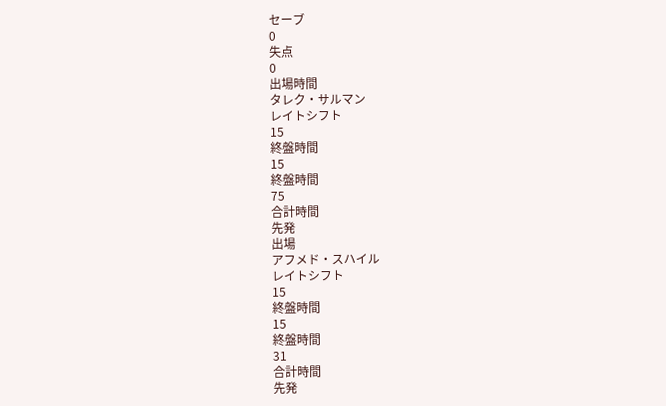セーブ
0
失点
0
出場時間
タレク・サルマン
レイトシフト
15
終盤時間
15
終盤時間
75
合計時間
先発
出場
アフメド・スハイル
レイトシフト
15
終盤時間
15
終盤時間
31
合計時間
先発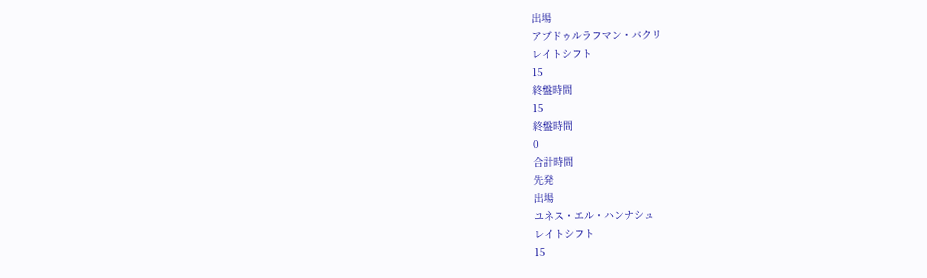出場
アブドゥルラフマン・バクリ
レイトシフト
15
終盤時間
15
終盤時間
0
合計時間
先発
出場
ユネス・エル・ハンナシュ
レイトシフト
15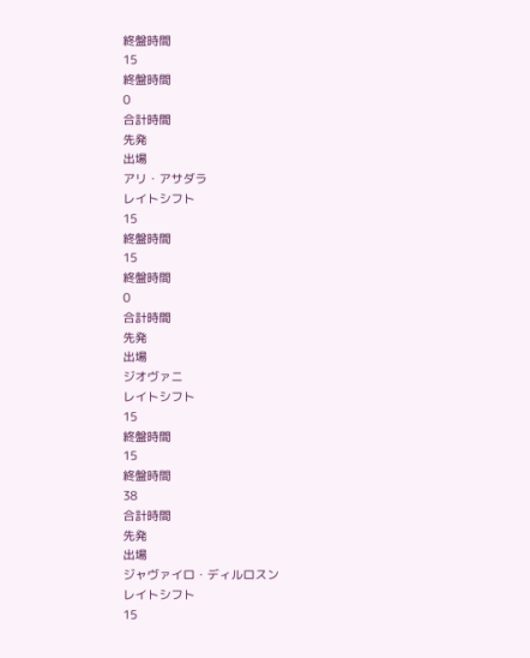終盤時間
15
終盤時間
0
合計時間
先発
出場
アリ・アサダラ
レイトシフト
15
終盤時間
15
終盤時間
0
合計時間
先発
出場
ジオヴァニ
レイトシフト
15
終盤時間
15
終盤時間
38
合計時間
先発
出場
ジャヴァイロ・ディルロスン
レイトシフト
15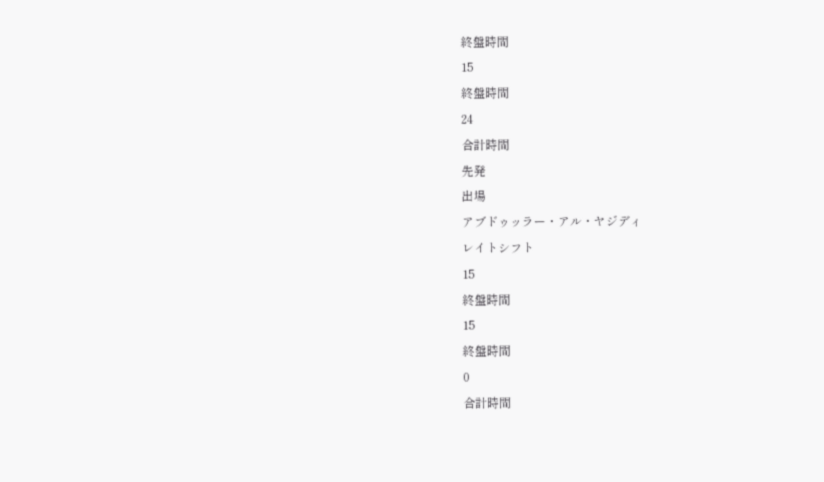終盤時間
15
終盤時間
24
合計時間
先発
出場
アブドゥッラー・アル・ヤジディ
レイトシフト
15
終盤時間
15
終盤時間
0
合計時間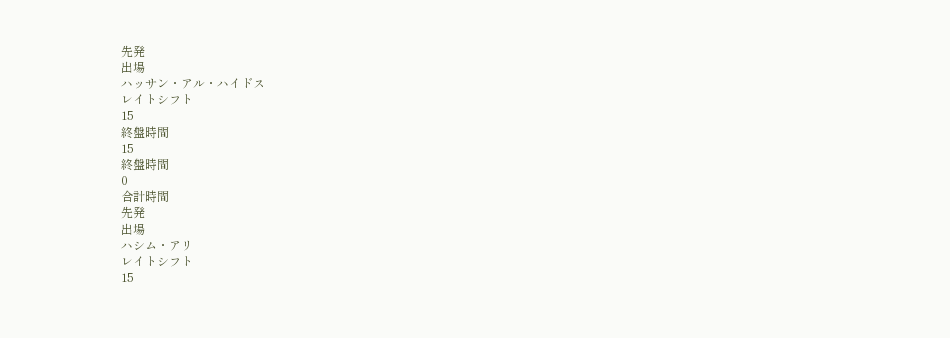先発
出場
ハッサン・アル・ハイドス
レイトシフト
15
終盤時間
15
終盤時間
0
合計時間
先発
出場
ハシム・アリ
レイトシフト
15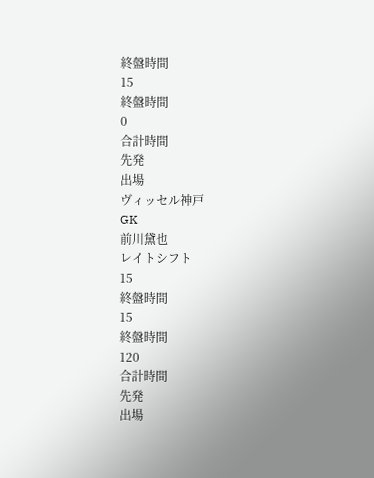終盤時間
15
終盤時間
0
合計時間
先発
出場
ヴィッセル神戸
GK
前川黛也
レイトシフト
15
終盤時間
15
終盤時間
120
合計時間
先発
出場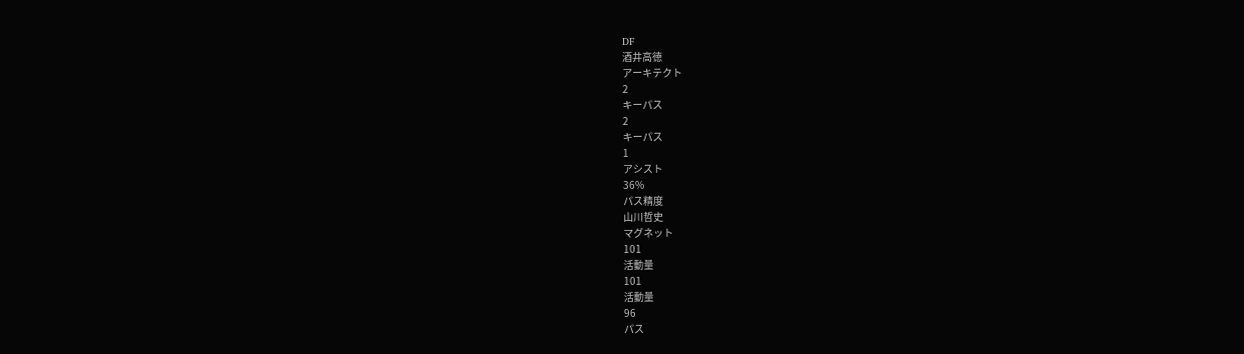DF
酒井高徳
アーキテクト
2
キーパス
2
キーパス
1
アシスト
36%
パス精度
山川哲史
マグネット
101
活動量
101
活動量
96
パス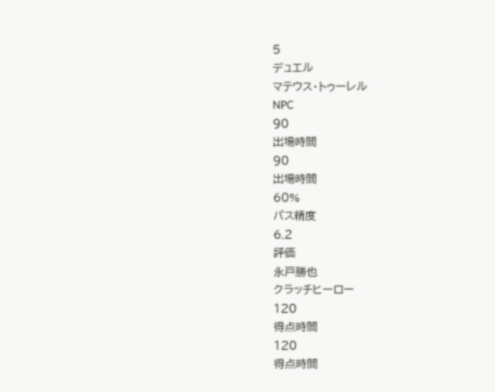5
デュエル
マテウス・トゥーレル
NPC
90
出場時間
90
出場時間
60%
パス精度
6.2
評価
永戸勝也
クラッチヒーロー
120
得点時間
120
得点時間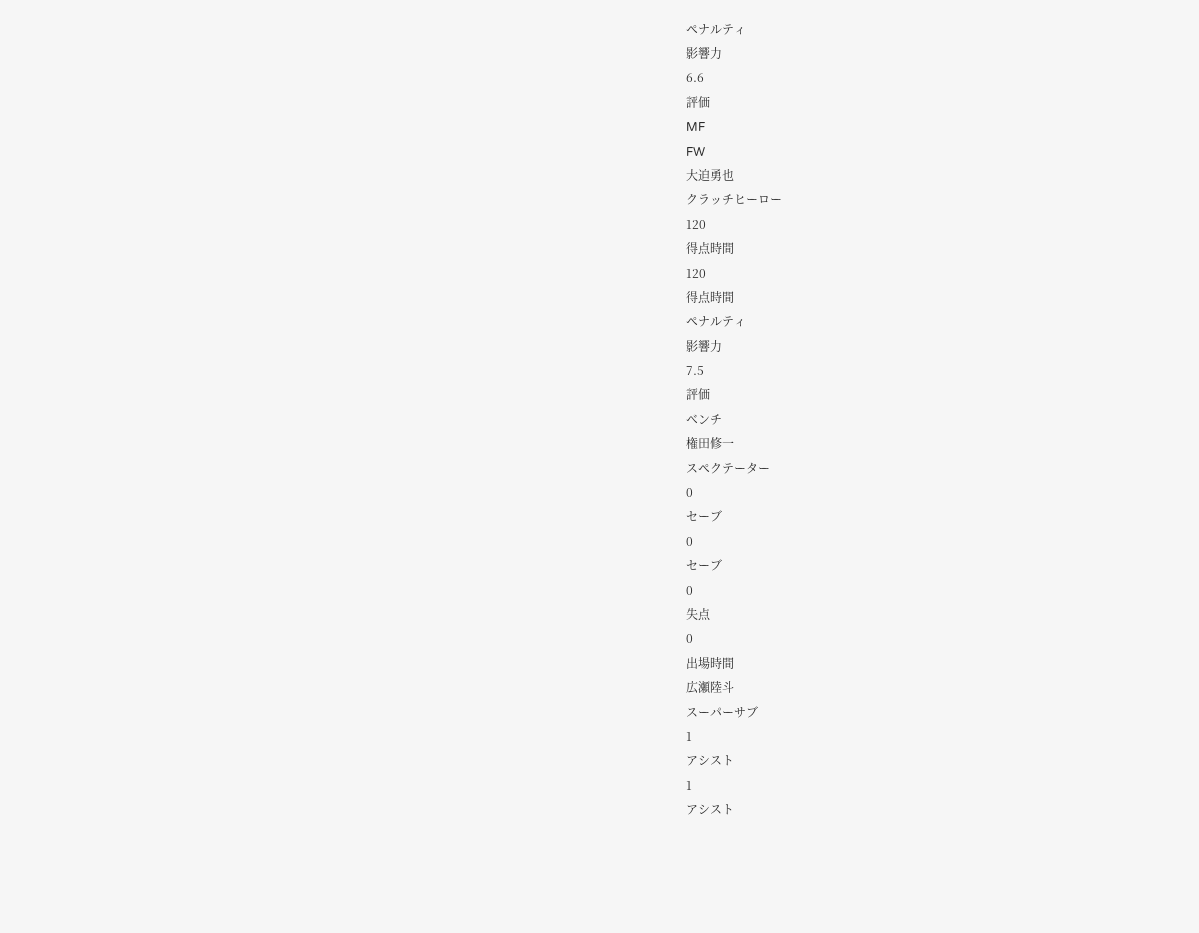ペナルティ
影響力
6.6
評価
MF
FW
大迫勇也
クラッチヒーロー
120
得点時間
120
得点時間
ペナルティ
影響力
7.5
評価
ベンチ
権田修一
スペクテーター
0
セーブ
0
セーブ
0
失点
0
出場時間
広瀬陸斗
スーパーサブ
1
アシスト
1
アシスト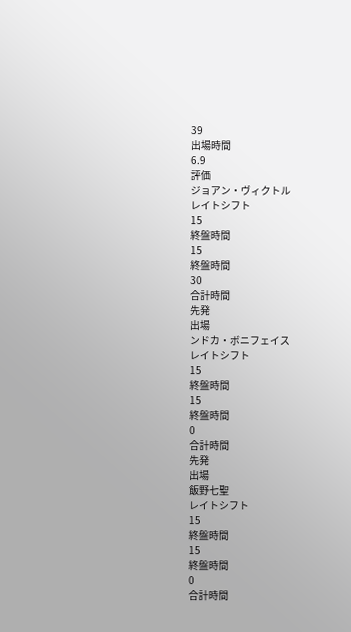39
出場時間
6.9
評価
ジョアン・ヴィクトル
レイトシフト
15
終盤時間
15
終盤時間
30
合計時間
先発
出場
ンドカ・ボニフェイス
レイトシフト
15
終盤時間
15
終盤時間
0
合計時間
先発
出場
飯野七聖
レイトシフト
15
終盤時間
15
終盤時間
0
合計時間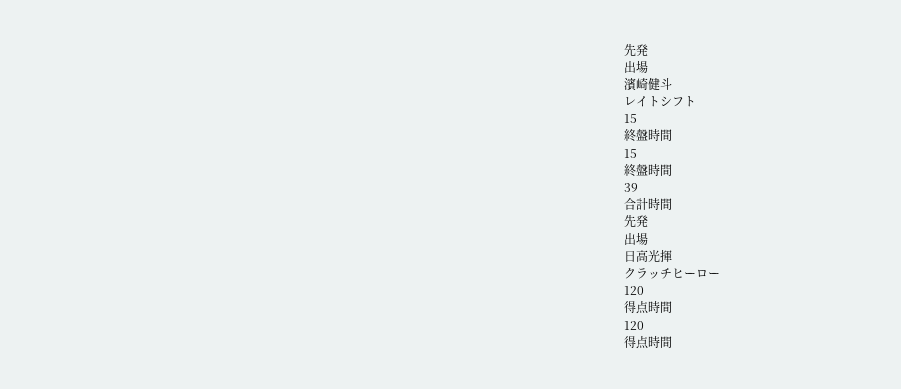先発
出場
濱崎健斗
レイトシフト
15
終盤時間
15
終盤時間
39
合計時間
先発
出場
日高光揮
クラッチヒーロー
120
得点時間
120
得点時間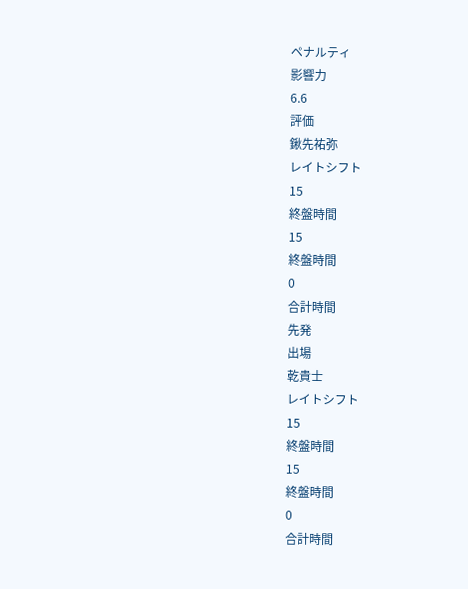ペナルティ
影響力
6.6
評価
鍬先祐弥
レイトシフト
15
終盤時間
15
終盤時間
0
合計時間
先発
出場
乾貴士
レイトシフト
15
終盤時間
15
終盤時間
0
合計時間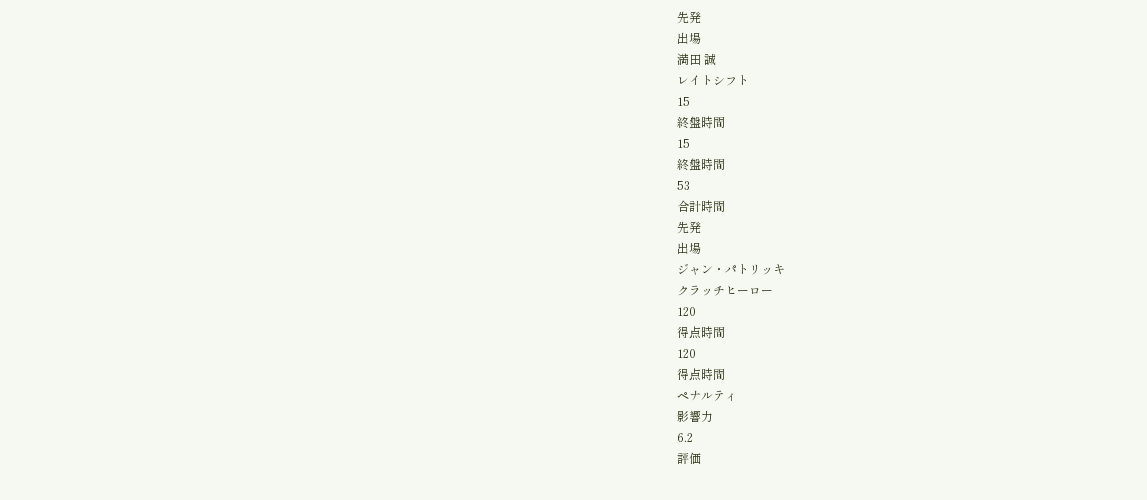先発
出場
満田 誠
レイトシフト
15
終盤時間
15
終盤時間
53
合計時間
先発
出場
ジャン・パトリッキ
クラッチヒーロー
120
得点時間
120
得点時間
ペナルティ
影響力
6.2
評価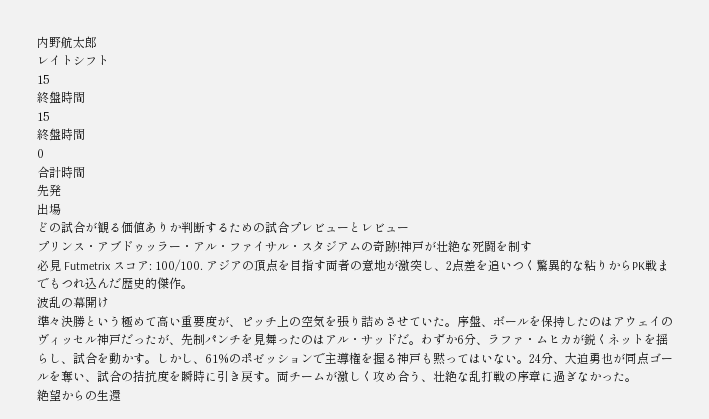内野航太郎
レイトシフト
15
終盤時間
15
終盤時間
0
合計時間
先発
出場
どの試合が観る価値ありか判断するための試合プレビューとレビュー
プリンス・アブドゥッラー・アル・ファイサル・スタジアムの奇跡!神戸が壮絶な死闘を制す
必見 Futmetrix スコア: 100/100. アジアの頂点を目指す両者の意地が激突し、2点差を追いつく驚異的な粘りからPK戦までもつれ込んだ歴史的傑作。
波乱の幕開け
準々決勝という極めて高い重要度が、ピッチ上の空気を張り詰めさせていた。序盤、ボールを保持したのはアウェイのヴィッセル神戸だったが、先制パンチを見舞ったのはアル・サッドだ。わずか6分、ラファ・ムヒカが鋭くネットを揺らし、試合を動かす。しかし、61%のポゼッションで主導権を握る神戸も黙ってはいない。24分、大迫勇也が同点ゴールを奪い、試合の拮抗度を瞬時に引き戻す。両チームが激しく攻め合う、壮絶な乱打戦の序章に過ぎなかった。
絶望からの生還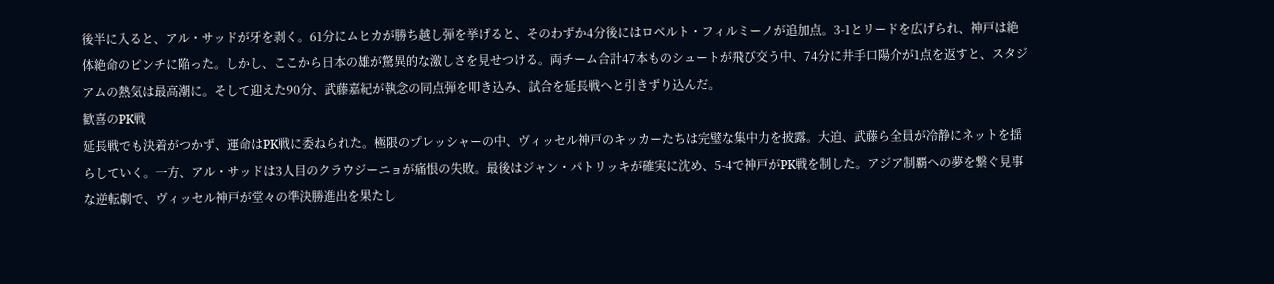後半に入ると、アル・サッドが牙を剥く。61分にムヒカが勝ち越し弾を挙げると、そのわずか4分後にはロベルト・フィルミーノが追加点。3-1とリードを広げられ、神戸は絶体絶命のピンチに陥った。しかし、ここから日本の雄が驚異的な激しさを見せつける。両チーム合計47本ものシュートが飛び交う中、74分に井手口陽介が1点を返すと、スタジアムの熱気は最高潮に。そして迎えた90分、武藤嘉紀が執念の同点弾を叩き込み、試合を延長戦へと引きずり込んだ。
歓喜のPK戦
延長戦でも決着がつかず、運命はPK戦に委ねられた。極限のプレッシャーの中、ヴィッセル神戸のキッカーたちは完璧な集中力を披露。大迫、武藤ら全員が冷静にネットを揺らしていく。一方、アル・サッドは3人目のクラウジーニョが痛恨の失敗。最後はジャン・パトリッキが確実に沈め、5-4で神戸がPK戦を制した。アジア制覇への夢を繋ぐ見事な逆転劇で、ヴィッセル神戸が堂々の準決勝進出を果たし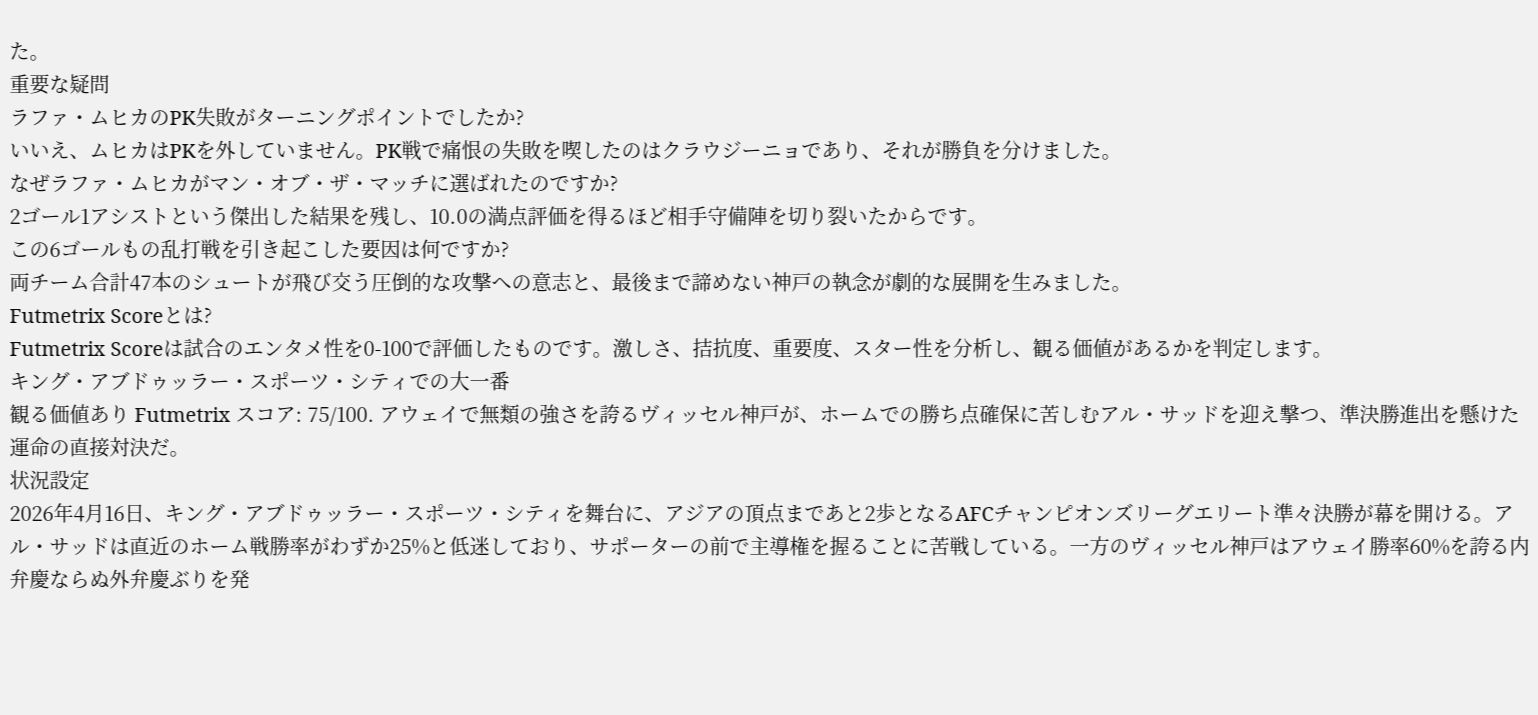た。
重要な疑問
ラファ・ムヒカのPK失敗がターニングポイントでしたか?
いいえ、ムヒカはPKを外していません。PK戦で痛恨の失敗を喫したのはクラウジーニョであり、それが勝負を分けました。
なぜラファ・ムヒカがマン・オブ・ザ・マッチに選ばれたのですか?
2ゴール1アシストという傑出した結果を残し、10.0の満点評価を得るほど相手守備陣を切り裂いたからです。
この6ゴールもの乱打戦を引き起こした要因は何ですか?
両チーム合計47本のシュートが飛び交う圧倒的な攻撃への意志と、最後まで諦めない神戸の執念が劇的な展開を生みました。
Futmetrix Scoreとは?
Futmetrix Scoreは試合のエンタメ性を0-100で評価したものです。激しさ、拮抗度、重要度、スター性を分析し、観る価値があるかを判定します。
キング・アブドゥッラー・スポーツ・シティでの大一番
観る価値あり Futmetrix スコア: 75/100. アウェイで無類の強さを誇るヴィッセル神戸が、ホームでの勝ち点確保に苦しむアル・サッドを迎え撃つ、準決勝進出を懸けた運命の直接対決だ。
状況設定
2026年4月16日、キング・アブドゥッラー・スポーツ・シティを舞台に、アジアの頂点まであと2歩となるAFCチャンピオンズリーグエリート準々決勝が幕を開ける。アル・サッドは直近のホーム戦勝率がわずか25%と低迷しており、サポーターの前で主導権を握ることに苦戦している。一方のヴィッセル神戸はアウェイ勝率60%を誇る内弁慶ならぬ外弁慶ぶりを発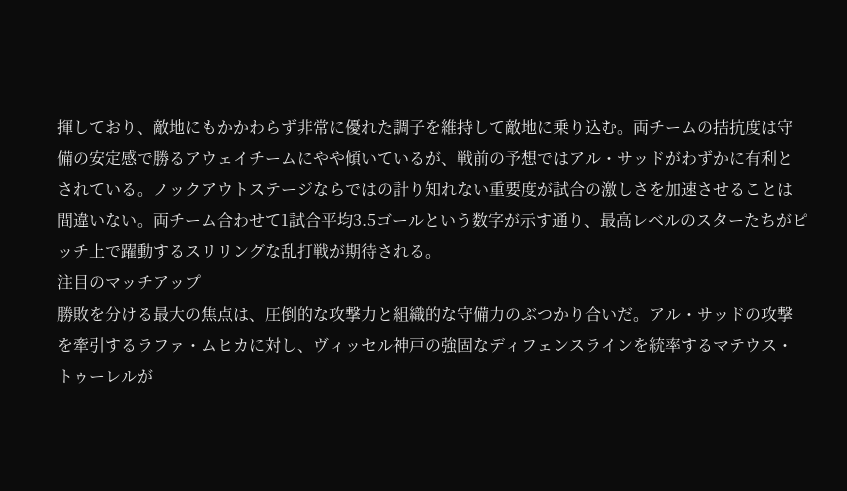揮しており、敵地にもかかわらず非常に優れた調子を維持して敵地に乗り込む。両チームの拮抗度は守備の安定感で勝るアウェイチームにやや傾いているが、戦前の予想ではアル・サッドがわずかに有利とされている。ノックアウトステージならではの計り知れない重要度が試合の激しさを加速させることは間違いない。両チーム合わせて1試合平均3.5ゴールという数字が示す通り、最高レベルのスターたちがピッチ上で躍動するスリリングな乱打戦が期待される。
注目のマッチアップ
勝敗を分ける最大の焦点は、圧倒的な攻撃力と組織的な守備力のぶつかり合いだ。アル・サッドの攻撃を牽引するラファ・ムヒカに対し、ヴィッセル神戸の強固なディフェンスラインを統率するマテウス・トゥーレルが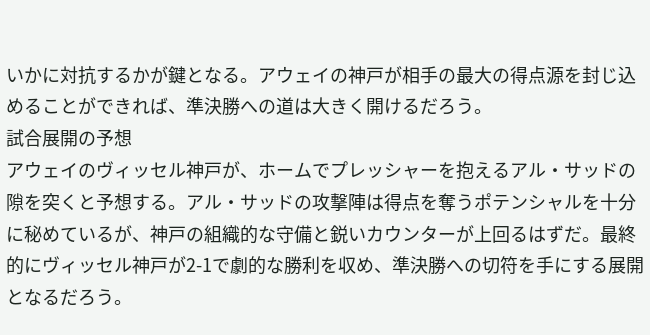いかに対抗するかが鍵となる。アウェイの神戸が相手の最大の得点源を封じ込めることができれば、準決勝への道は大きく開けるだろう。
試合展開の予想
アウェイのヴィッセル神戸が、ホームでプレッシャーを抱えるアル・サッドの隙を突くと予想する。アル・サッドの攻撃陣は得点を奪うポテンシャルを十分に秘めているが、神戸の組織的な守備と鋭いカウンターが上回るはずだ。最終的にヴィッセル神戸が2-1で劇的な勝利を収め、準決勝への切符を手にする展開となるだろう。